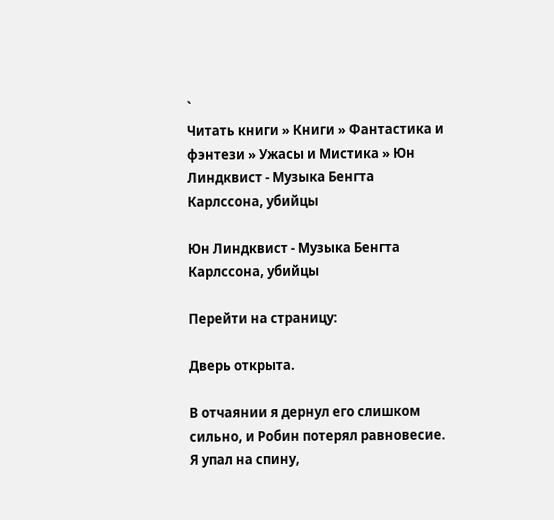`
Читать книги » Книги » Фантастика и фэнтези » Ужасы и Мистика » Юн Линдквист - Музыка Бенгта Карлссона, убийцы

Юн Линдквист - Музыка Бенгта Карлссона, убийцы

Перейти на страницу:

Дверь открыта.

В отчаянии я дернул его слишком сильно, и Робин потерял равновесие. Я упал на спину,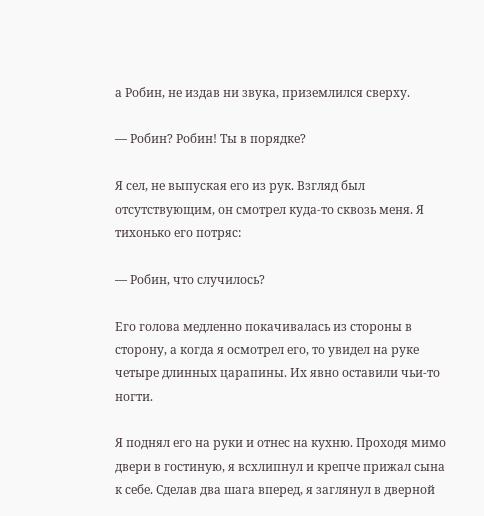а Робин, не издав ни звука, приземлился сверху.

— Робин? Робин! Ты в порядке?

Я сел, не выпуская его из рук. Взгляд был отсутствующим, он смотрел куда-то сквозь меня. Я тихонько его потряс:

— Робин, что случилось?

Его голова медленно покачивалась из стороны в сторону, а когда я осмотрел его, то увидел на руке четыре длинных царапины. Их явно оставили чьи-то ногти.

Я поднял его на руки и отнес на кухню. Проходя мимо двери в гостиную, я всхлипнул и крепче прижал сына к себе. Сделав два шага вперед, я заглянул в дверной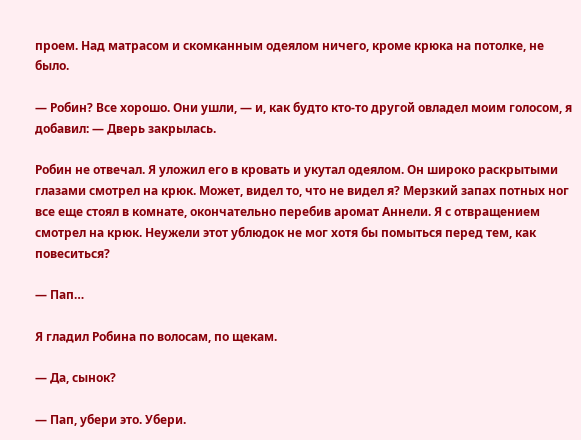проем. Над матрасом и скомканным одеялом ничего, кроме крюка на потолке, не было.

— Робин? Все хорошо. Они ушли, — и, как будто кто-то другой овладел моим голосом, я добавил: — Дверь закрылась.

Робин не отвечал. Я уложил его в кровать и укутал одеялом. Он широко раскрытыми глазами смотрел на крюк. Может, видел то, что не видел я? Мерзкий запах потных ног все еще стоял в комнате, окончательно перебив аромат Аннели. Я с отвращением смотрел на крюк. Неужели этот ублюдок не мог хотя бы помыться перед тем, как повеситься?

— Пап…

Я гладил Робина по волосам, по щекам.

— Да, сынок?

— Пап, убери это. Убери.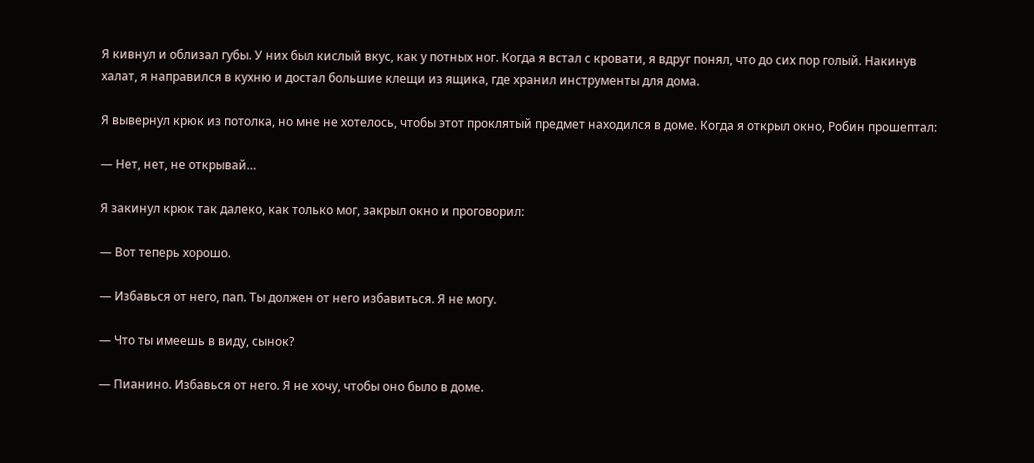Я кивнул и облизал губы. У них был кислый вкус, как у потных ног. Когда я встал с кровати, я вдруг понял, что до сих пор голый. Накинув халат, я направился в кухню и достал большие клещи из ящика, где хранил инструменты для дома.

Я вывернул крюк из потолка, но мне не хотелось, чтобы этот проклятый предмет находился в доме. Когда я открыл окно, Робин прошептал:

— Нет, нет, не открывай…

Я закинул крюк так далеко, как только мог, закрыл окно и проговорил:

— Вот теперь хорошо.

— Избавься от него, пап. Ты должен от него избавиться. Я не могу.

— Что ты имеешь в виду, сынок?

— Пианино. Избавься от него. Я не хочу, чтобы оно было в доме.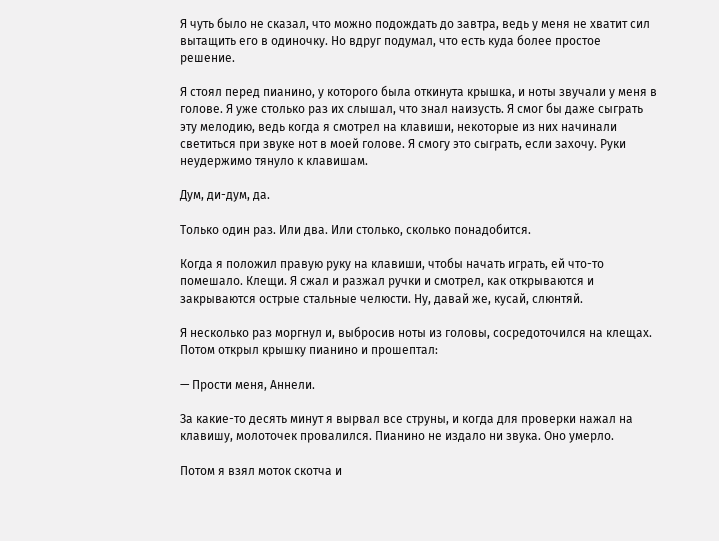Я чуть было не сказал, что можно подождать до завтра, ведь у меня не хватит сил вытащить его в одиночку. Но вдруг подумал, что есть куда более простое решение.

Я стоял перед пианино, у которого была откинута крышка, и ноты звучали у меня в голове. Я уже столько раз их слышал, что знал наизусть. Я смог бы даже сыграть эту мелодию, ведь когда я смотрел на клавиши, некоторые из них начинали светиться при звуке нот в моей голове. Я смогу это сыграть, если захочу. Руки неудержимо тянуло к клавишам.

Дум, ди-дум, да.

Только один раз. Или два. Или столько, сколько понадобится.

Когда я положил правую руку на клавиши, чтобы начать играть, ей что-то помешало. Клещи. Я сжал и разжал ручки и смотрел, как открываются и закрываются острые стальные челюсти. Ну, давай же, кусай, слюнтяй.

Я несколько раз моргнул и, выбросив ноты из головы, сосредоточился на клещах. Потом открыл крышку пианино и прошептал:

— Прости меня, Аннели.

За какие-то десять минут я вырвал все струны, и когда для проверки нажал на клавишу, молоточек провалился. Пианино не издало ни звука. Оно умерло.

Потом я взял моток скотча и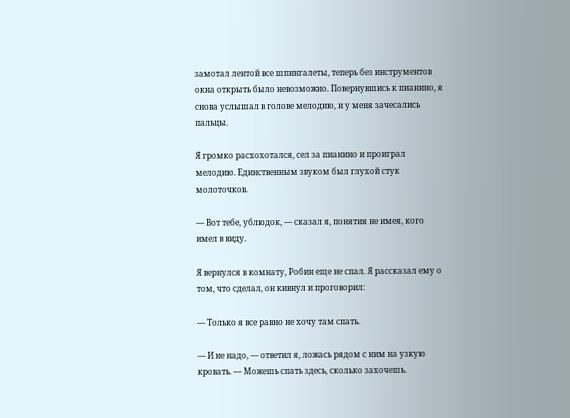замотал лентой все шпингалеты, теперь без инструментов окна открыть было невозможно. Повернувшись к пианино, я снова услышал в голове мелодию, и у меня зачесались пальцы.

Я громко расхохотался, сел за пианино и проиграл мелодию. Единственным звуком был глухой стук молоточков.

— Вот тебе, ублюдок, — сказал я, понятия не имея, кого имел в виду.

Я вернулся в комнату, Робин еще не спал. Я рассказал ему о том, что сделал, он кивнул и проговорил:

— Только я все равно не хочу там спать.

— И не надо, — ответил я, ложась рядом с ним на узкую кровать. — Можешь спать здесь, сколько захочешь.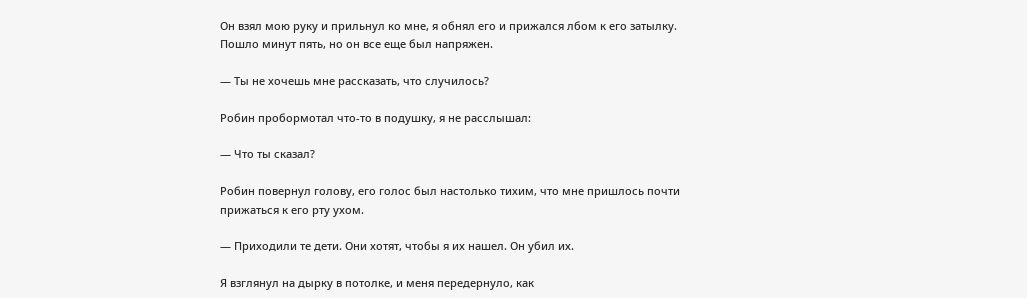Он взял мою руку и прильнул ко мне, я обнял его и прижался лбом к его затылку. Пошло минут пять, но он все еще был напряжен.

— Ты не хочешь мне рассказать, что случилось?

Робин пробормотал что-то в подушку, я не расслышал:

— Что ты сказал?

Робин повернул голову, его голос был настолько тихим, что мне пришлось почти прижаться к его рту ухом.

— Приходили те дети. Они хотят, чтобы я их нашел. Он убил их.

Я взглянул на дырку в потолке, и меня передернуло, как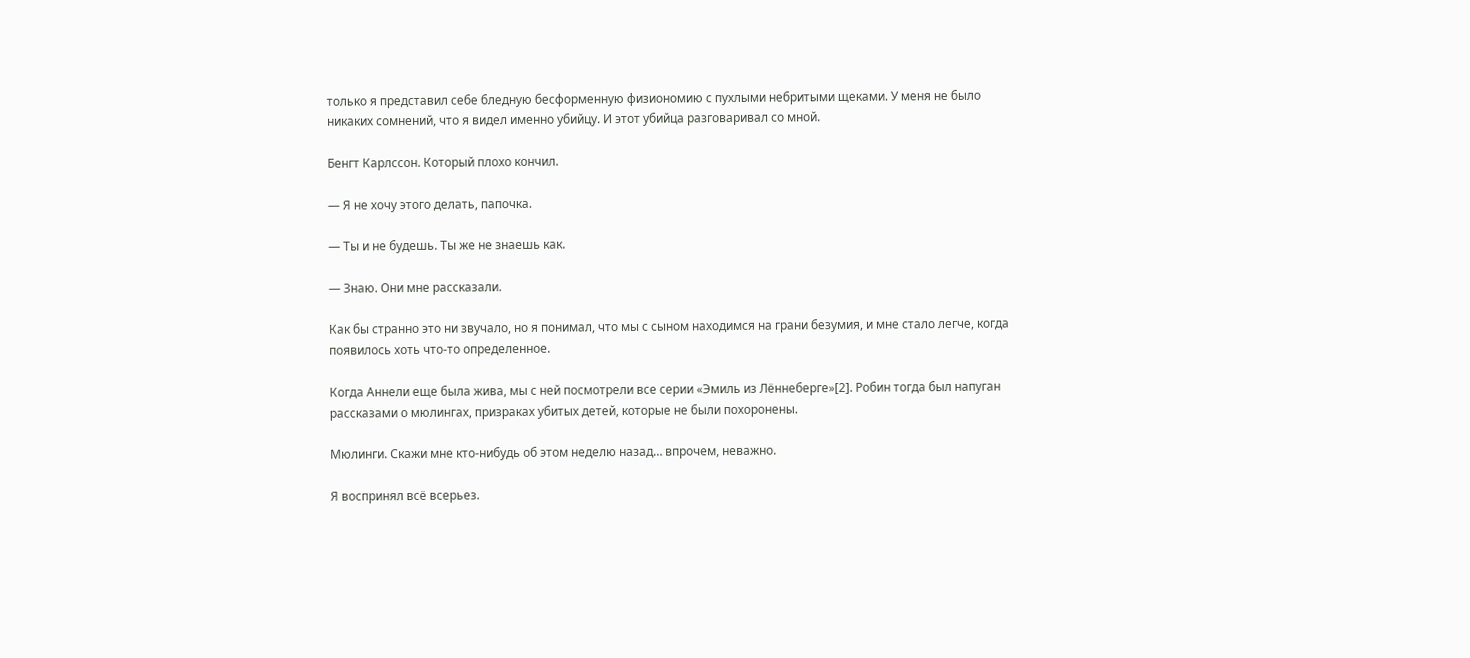только я представил себе бледную бесформенную физиономию с пухлыми небритыми щеками. У меня не было никаких сомнений, что я видел именно убийцу. И этот убийца разговаривал со мной.

Бенгт Карлссон. Который плохо кончил.

— Я не хочу этого делать, папочка.

— Ты и не будешь. Ты же не знаешь как.

— Знаю. Они мне рассказали.

Как бы странно это ни звучало, но я понимал, что мы с сыном находимся на грани безумия, и мне стало легче, когда появилось хоть что-то определенное.

Когда Аннели еще была жива, мы с ней посмотрели все серии «Эмиль из Лённеберге»[2]. Робин тогда был напуган рассказами о мюлингах, призраках убитых детей, которые не были похоронены.

Мюлинги. Скажи мне кто-нибудь об этом неделю назад… впрочем, неважно.

Я воспринял всё всерьез.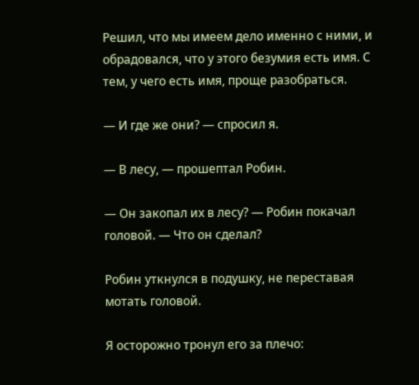Решил, что мы имеем дело именно с ними, и обрадовался, что у этого безумия есть имя. С тем, у чего есть имя, проще разобраться.

— И где же они? — спросил я.

— В лесу, — прошептал Робин.

— Он закопал их в лесу? — Робин покачал головой. — Что он сделал?

Робин уткнулся в подушку, не переставая мотать головой.

Я осторожно тронул его за плечо: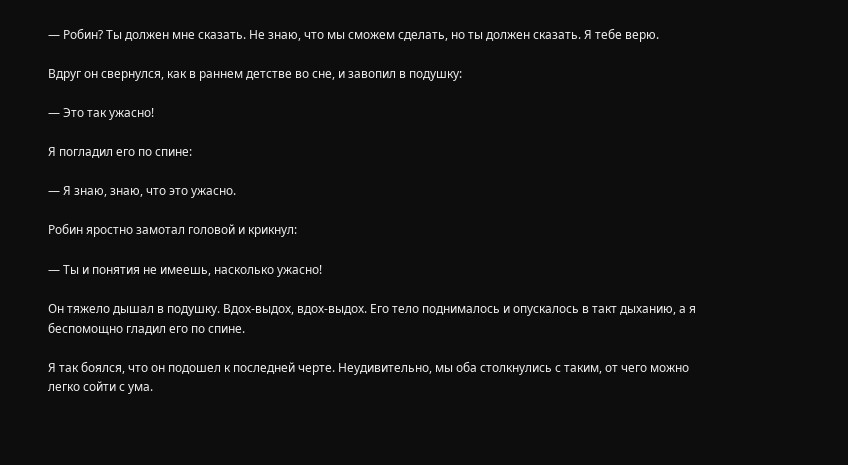— Робин? Ты должен мне сказать. Не знаю, что мы сможем сделать, но ты должен сказать. Я тебе верю.

Вдруг он свернулся, как в раннем детстве во сне, и завопил в подушку:

— Это так ужасно!

Я погладил его по спине:

— Я знаю, знаю, что это ужасно.

Робин яростно замотал головой и крикнул:

— Ты и понятия не имеешь, насколько ужасно!

Он тяжело дышал в подушку. Вдох-выдох, вдох-выдох. Его тело поднималось и опускалось в такт дыханию, а я беспомощно гладил его по спине.

Я так боялся, что он подошел к последней черте. Неудивительно, мы оба столкнулись с таким, от чего можно легко сойти с ума.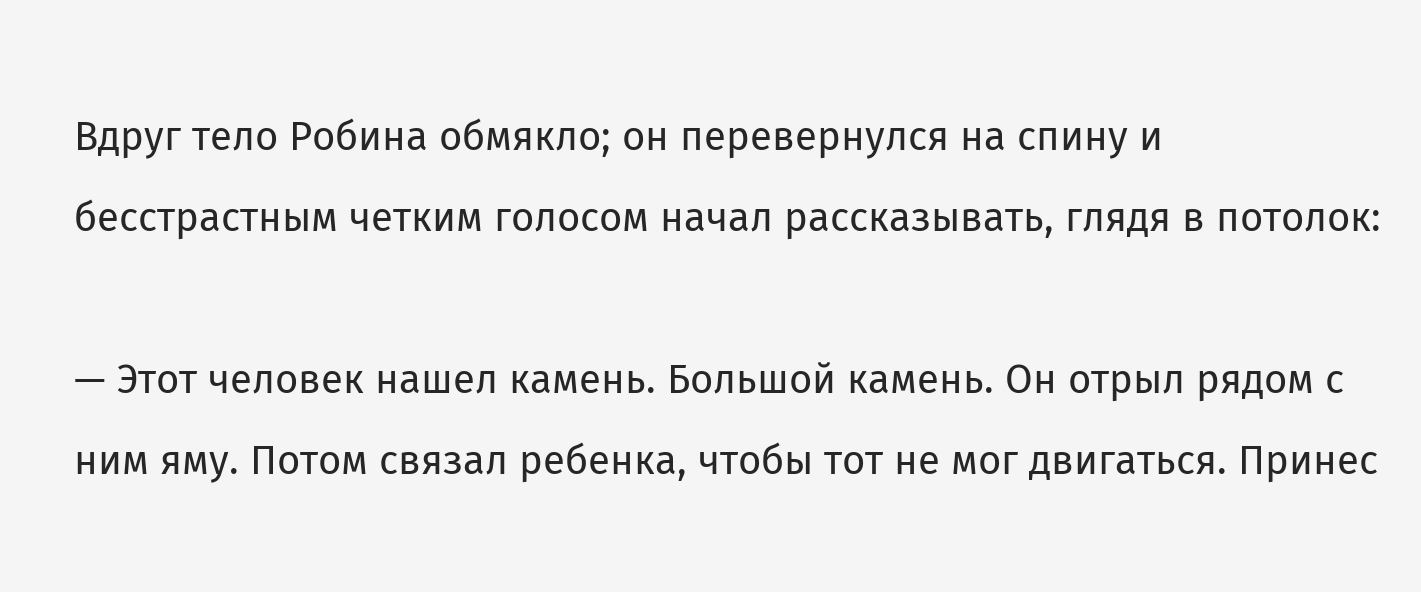Вдруг тело Робина обмякло; он перевернулся на спину и бесстрастным четким голосом начал рассказывать, глядя в потолок:

— Этот человек нашел камень. Большой камень. Он отрыл рядом с ним яму. Потом связал ребенка, чтобы тот не мог двигаться. Принес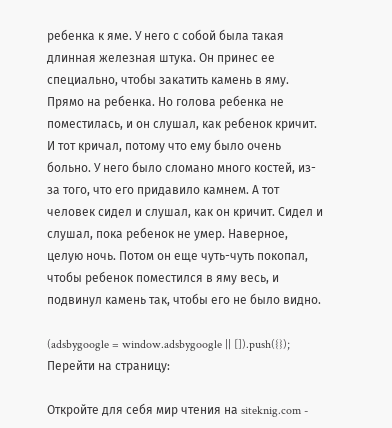ребенка к яме. У него с собой была такая длинная железная штука. Он принес ее специально, чтобы закатить камень в яму. Прямо на ребенка. Но голова ребенка не поместилась, и он слушал, как ребенок кричит. И тот кричал, потому что ему было очень больно. У него было сломано много костей, из-за того, что его придавило камнем. А тот человек сидел и слушал, как он кричит. Сидел и слушал, пока ребенок не умер. Наверное, целую ночь. Потом он еще чуть-чуть покопал, чтобы ребенок поместился в яму весь, и подвинул камень так, чтобы его не было видно.

(adsbygoogle = window.adsbygoogle || []).push({});
Перейти на страницу:

Откройте для себя мир чтения на siteknig.com -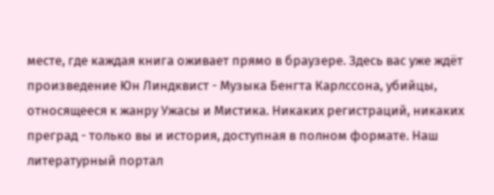месте, где каждая книга оживает прямо в браузере. Здесь вас уже ждёт произведение Юн Линдквист - Музыка Бенгта Карлссона, убийцы, относящееся к жанру Ужасы и Мистика. Никаких регистраций, никаких преград - только вы и история, доступная в полном формате. Наш литературный портал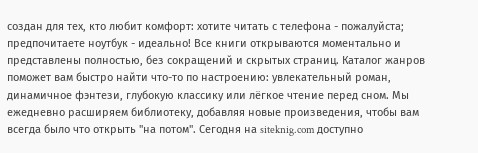создан для тех, кто любит комфорт: хотите читать с телефона - пожалуйста; предпочитаете ноутбук - идеально! Все книги открываются моментально и представлены полностью, без сокращений и скрытых страниц. Каталог жанров поможет вам быстро найти что-то по настроению: увлекательный роман, динамичное фэнтези, глубокую классику или лёгкое чтение перед сном. Мы ежедневно расширяем библиотеку, добавляя новые произведения, чтобы вам всегда было что открыть "на потом". Сегодня на siteknig.com доступно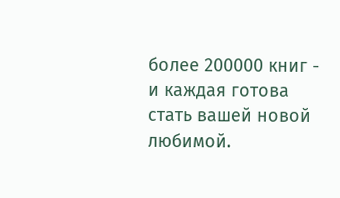более 200000 книг - и каждая готова стать вашей новой любимой.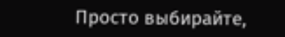Просто выбирайте,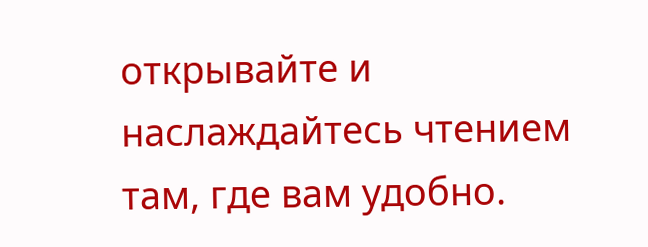открывайте и наслаждайтесь чтением там, где вам удобно.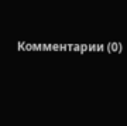Комментарии (0)